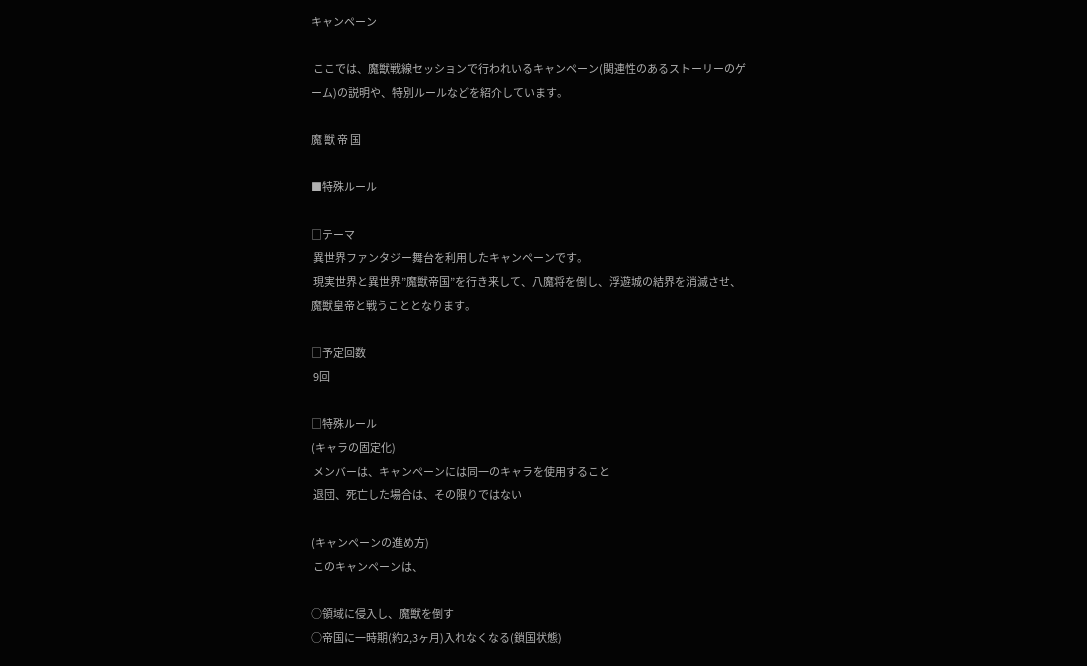キャンペーン

 ここでは、魔獣戦線セッションで行われいるキャンペーン(関連性のあるストーリーのゲーム)の説明や、特別ルールなどを紹介しています。

魔 獣 帝 国

■特殊ルール

□テーマ
 異世界ファンタジー舞台を利用したキャンペーンです。
 現実世界と異世界”魔獣帝国”を行き来して、八魔将を倒し、浮遊城の結界を消滅させ、魔獣皇帝と戦うこととなります。

□予定回数
 9回

□特殊ルール
(キャラの固定化)
 メンバーは、キャンペーンには同一のキャラを使用すること
 退団、死亡した場合は、その限りではない

(キャンペーンの進め方)
 このキャンペーンは、

○領域に侵入し、魔獣を倒す
○帝国に一時期(約2,3ヶ月)入れなくなる(鎖国状態)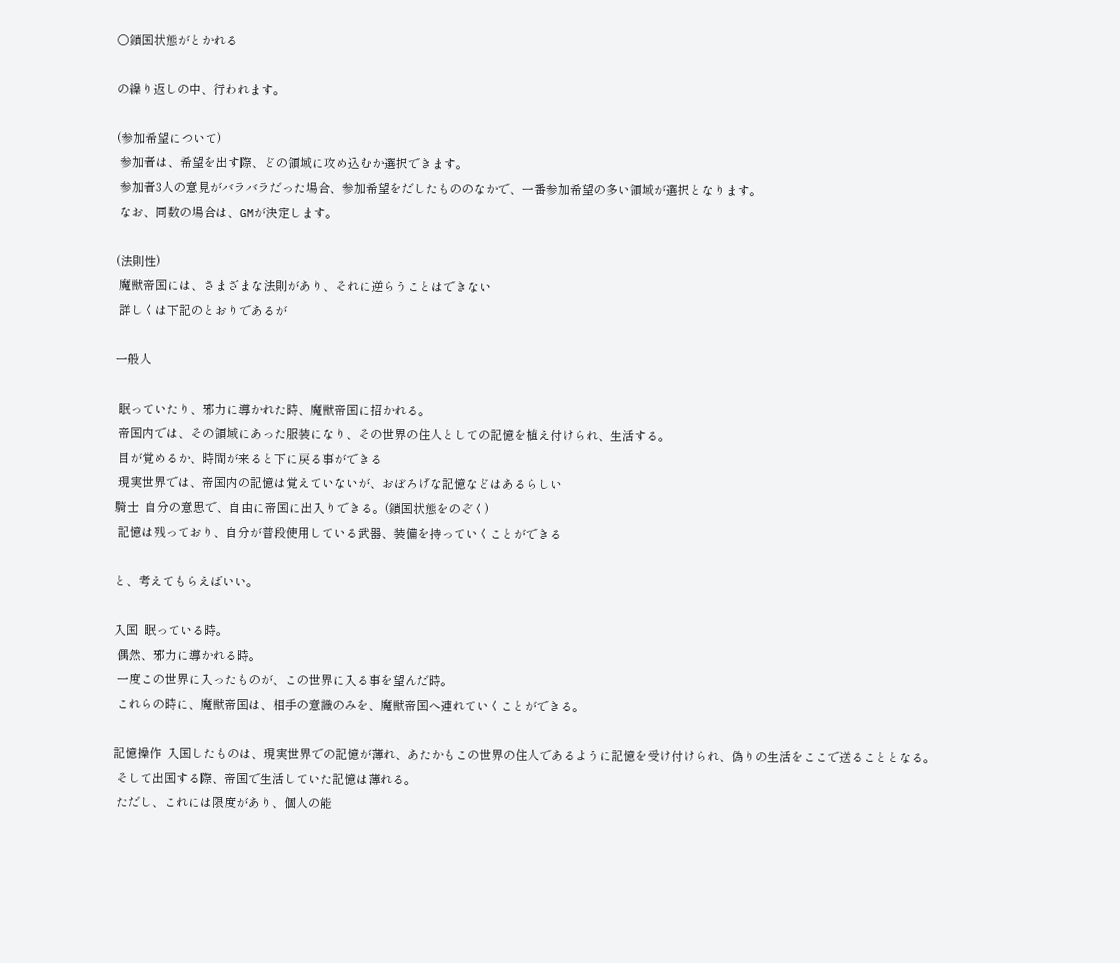○鎖国状態がとかれる

の繰り返しの中、行われます。

(参加希望について)
 参加者は、希望を出す際、どの領域に攻め込むか選択できます。
 参加者3人の意見がバラバラだった場合、参加希望をだしたもののなかで、一番参加希望の多い領域が選択となります。
 なお、同数の場合は、GMが決定します。

(法則性)
 魔獣帝国には、さまざまな法則があり、それに逆らうことはできない
 詳しくは下記のとおりであるが

一般人

 眠っていたり、邪力に導かれた時、魔獣帝国に招かれる。
 帝国内では、その領域にあった服装になり、その世界の住人としての記憶を植え付けられ、生活する。
 目が覚めるか、時間が来ると下に戻る事ができる
 現実世界では、帝国内の記憶は覚えていないが、おぼろげな記憶などはあるらしい
騎士  自分の意思で、自由に帝国に出入りできる。(鎖国状態をのぞく)
 記憶は残っており、自分が普段使用している武器、装備を持っていくことができる

と、考えてもらえばいい。

入国  眠っている時。
 偶然、邪力に導かれる時。
 一度この世界に入ったものが、この世界に入る事を望んだ時。
 これらの時に、魔獣帝国は、相手の意識のみを、魔獣帝国へ連れていくことができる。

記憶操作  入国したものは、現実世界での記憶が薄れ、あたかもこの世界の住人であるように記憶を受け付けられ、偽りの生活をここで送ることとなる。
 そして出国する際、帝国で生活していた記憶は薄れる。
 ただし、これには限度があり、個人の能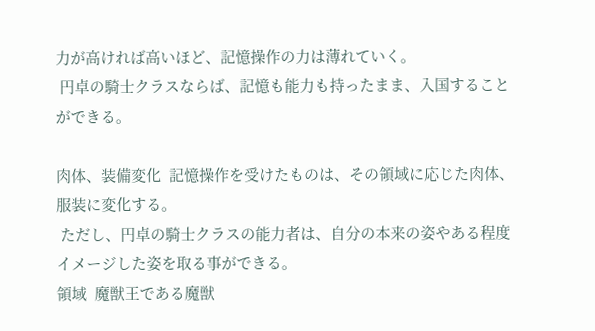力が高ければ高いほど、記憶操作の力は薄れていく。
 円卓の騎士クラスならば、記憶も能力も持ったまま、入国することができる。

肉体、装備変化  記憶操作を受けたものは、その領域に応じた肉体、服装に変化する。
 ただし、円卓の騎士クラスの能力者は、自分の本来の姿やある程度イメージした姿を取る事ができる。
領域  魔獣王である魔獣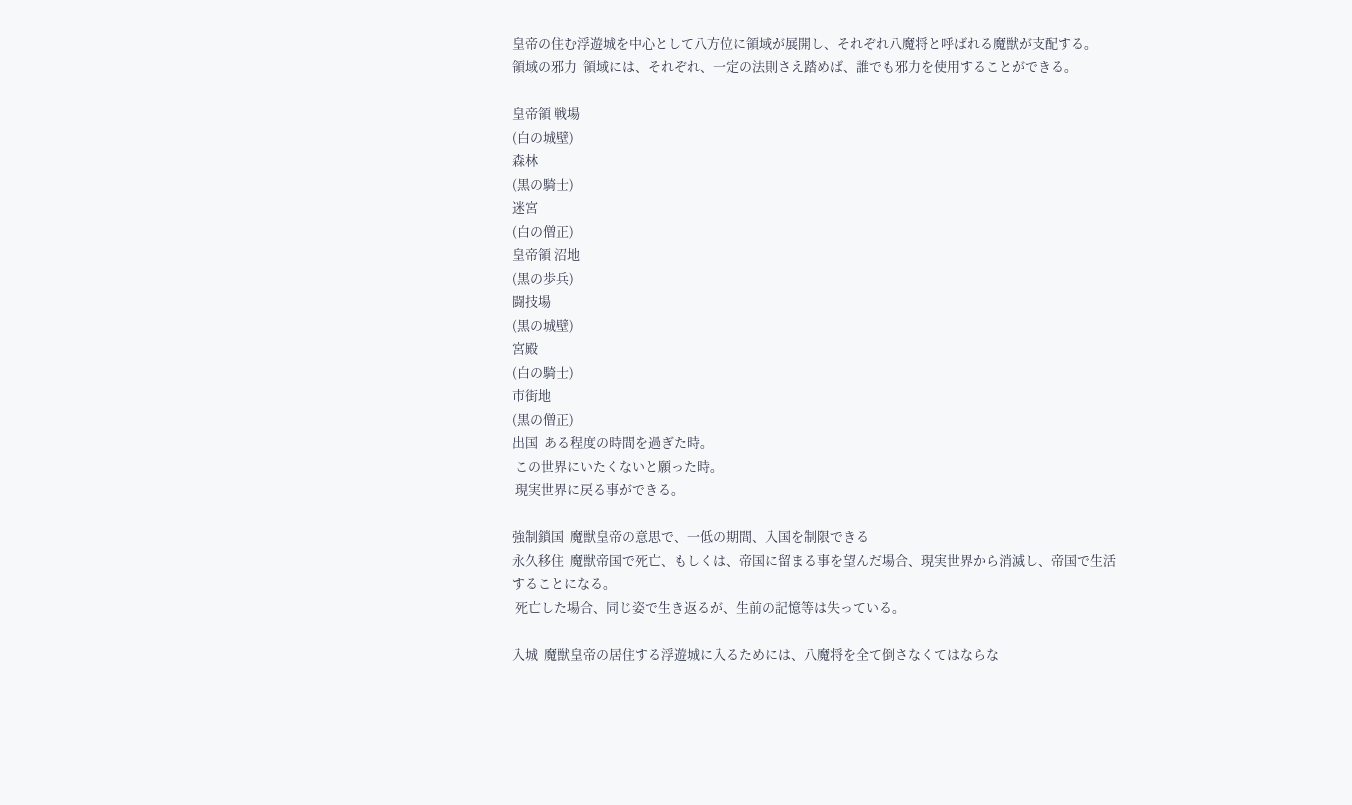皇帝の住む浮遊城を中心として八方位に領域が展開し、それぞれ八魔将と呼ばれる魔獣が支配する。
領域の邪力  領域には、それぞれ、一定の法則さえ踏めば、誰でも邪力を使用することができる。

皇帝領 戦場
(白の城壁)
森林
(黒の騎士)
迷宮
(白の僧正)
皇帝領 沼地
(黒の歩兵)
闘技場
(黒の城壁)
宮殿
(白の騎士)
市街地
(黒の僧正)
出国  ある程度の時間を過ぎた時。
 この世界にいたくないと願った時。
 現実世界に戻る事ができる。

強制鎖国  魔獣皇帝の意思で、一低の期間、入国を制限できる
永久移住  魔獣帝国で死亡、もしくは、帝国に留まる事を望んだ場合、現実世界から消滅し、帝国で生活することになる。
 死亡した場合、同じ姿で生き返るが、生前の記憶等は失っている。

入城  魔獣皇帝の居住する浮遊城に入るためには、八魔将を全て倒さなくてはならな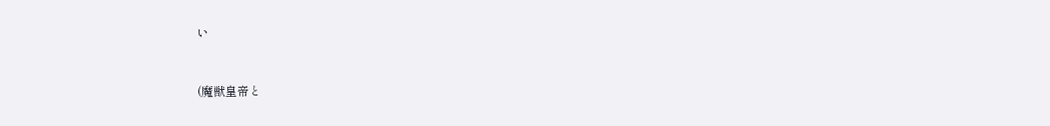い


(魔獣皇帝と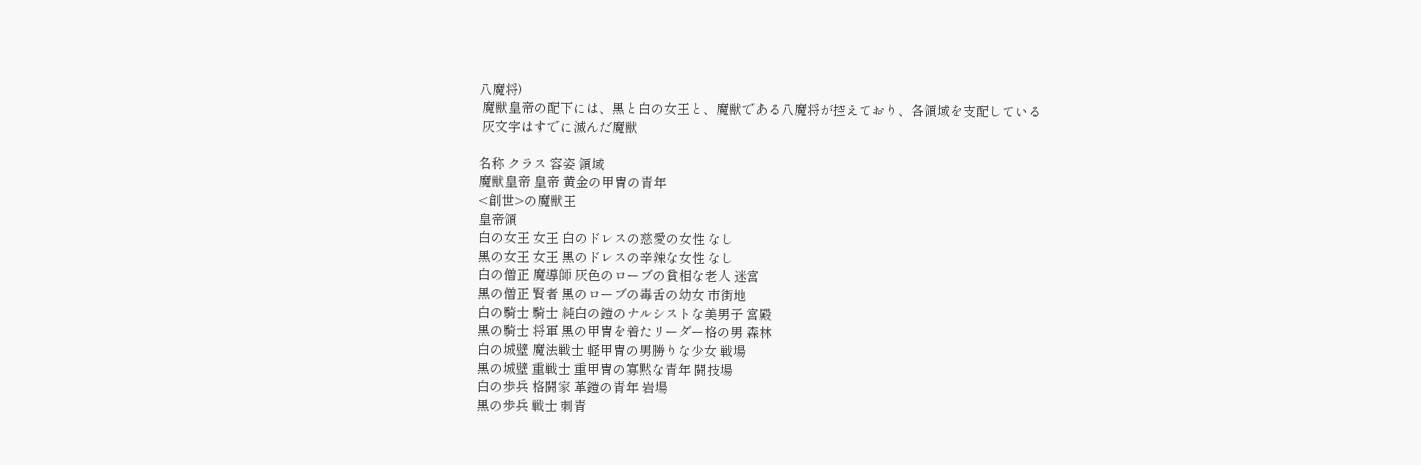八魔将)
 魔獣皇帝の配下には、黒と白の女王と、魔獣である八魔将が控えており、各領域を支配している
 灰文字はすでに滅んだ魔獣

名称 クラス 容姿 領域
魔獣皇帝 皇帝 黄金の甲冑の青年
<創世>の魔獣王
皇帝領
白の女王 女王 白のドレスの慈愛の女性 なし
黒の女王 女王 黒のドレスの辛辣な女性 なし
白の僧正 魔導師 灰色のローブの貧相な老人 迷宮
黒の僧正 賢者 黒のローブの毒舌の幼女 市街地
白の騎士 騎士 純白の鎧のナルシストな美男子 宮殿
黒の騎士 将軍 黒の甲冑を着たリーダー格の男 森林
白の城壁 魔法戦士 軽甲冑の男勝りな少女 戦場
黒の城壁 重戦士 重甲冑の寡黙な青年 闘技場
白の歩兵 格闘家 革鎧の青年 岩場
黒の歩兵 戦士 刺青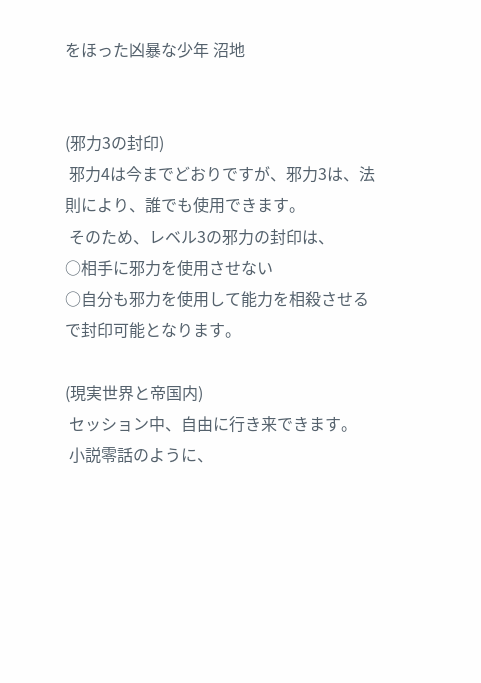をほった凶暴な少年 沼地


(邪力3の封印)
 邪力4は今までどおりですが、邪力3は、法則により、誰でも使用できます。
 そのため、レベル3の邪力の封印は、
○相手に邪力を使用させない
○自分も邪力を使用して能力を相殺させる
で封印可能となります。

(現実世界と帝国内)
 セッション中、自由に行き来できます。
 小説零話のように、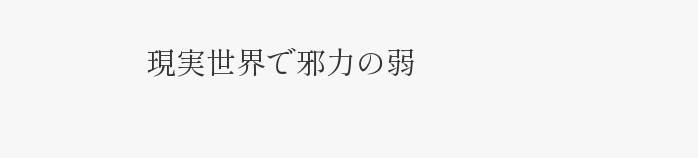現実世界で邪力の弱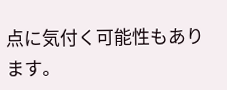点に気付く可能性もあります。